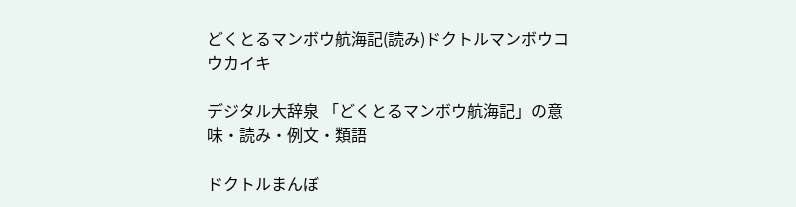どくとるマンボウ航海記(読み)ドクトルマンボウコウカイキ

デジタル大辞泉 「どくとるマンボウ航海記」の意味・読み・例文・類語

ドクトルまんぼ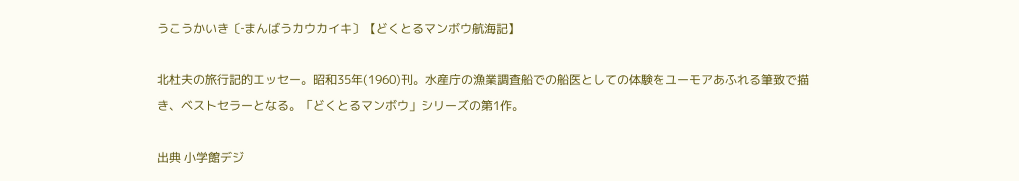うこうかいき〔‐まんばうカウカイキ〕【どくとるマンボウ航海記】

北杜夫の旅行記的エッセー。昭和35年(1960)刊。水産庁の漁業調査船での船医としての体験をユーモアあふれる筆致で描き、ベストセラーとなる。「どくとるマンボウ」シリーズの第1作。

出典 小学館デジ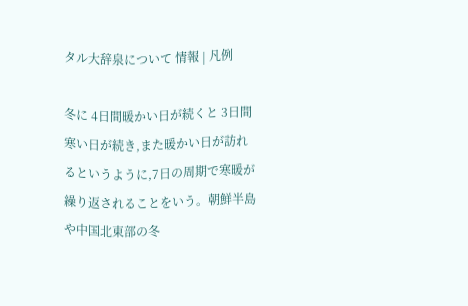タル大辞泉について 情報 | 凡例

冬に 4日間暖かい日が続くと 3日間寒い日が続き,また暖かい日が訪れるというように,7日の周期で寒暖が繰り返されることをいう。朝鮮半島や中国北東部の冬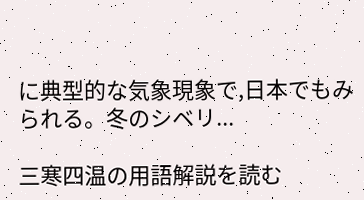に典型的な気象現象で,日本でもみられる。冬のシベリ...

三寒四温の用語解説を読む